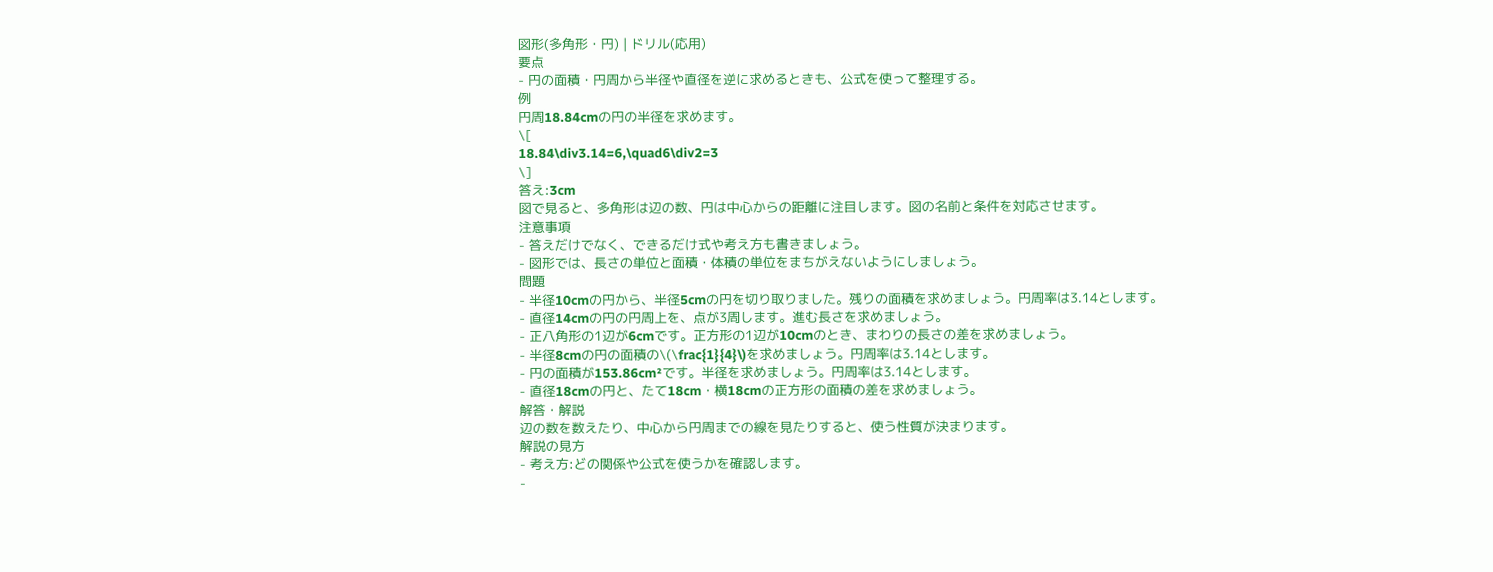図形(多角形・円) | ドリル(応用)
要点
- 円の面積・円周から半径や直径を逆に求めるときも、公式を使って整理する。
例
円周18.84cmの円の半径を求めます。
\[
18.84\div3.14=6,\quad6\div2=3
\]
答え:3cm
図で見ると、多角形は辺の数、円は中心からの距離に注目します。図の名前と条件を対応させます。
注意事項
- 答えだけでなく、できるだけ式や考え方も書きましょう。
- 図形では、長さの単位と面積・体積の単位をまちがえないようにしましょう。
問題
- 半径10cmの円から、半径5cmの円を切り取りました。残りの面積を求めましょう。円周率は3.14とします。
- 直径14cmの円の円周上を、点が3周します。進む長さを求めましょう。
- 正八角形の1辺が6cmです。正方形の1辺が10cmのとき、まわりの長さの差を求めましょう。
- 半径8cmの円の面積の\(\frac{1}{4}\)を求めましょう。円周率は3.14とします。
- 円の面積が153.86cm²です。半径を求めましょう。円周率は3.14とします。
- 直径18cmの円と、たて18cm・横18cmの正方形の面積の差を求めましょう。
解答・解説
辺の数を数えたり、中心から円周までの線を見たりすると、使う性質が決まります。
解説の見方
- 考え方:どの関係や公式を使うかを確認します。
-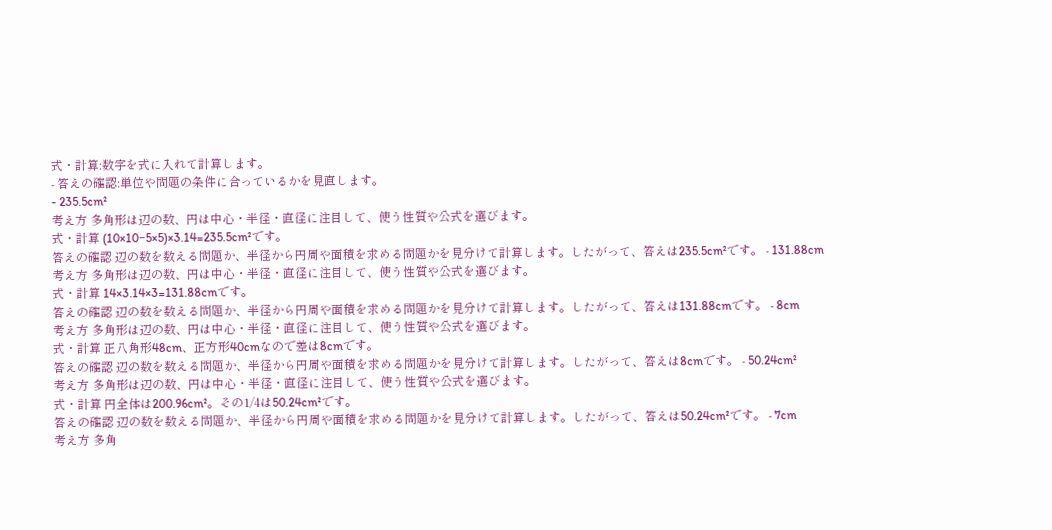式・計算:数字を式に入れて計算します。
- 答えの確認:単位や問題の条件に合っているかを見直します。
- 235.5cm²
考え方 多角形は辺の数、円は中心・半径・直径に注目して、使う性質や公式を選びます。
式・計算 (10×10−5×5)×3.14=235.5cm²です。
答えの確認 辺の数を数える問題か、半径から円周や面積を求める問題かを見分けて計算します。したがって、答えは235.5cm²です。 - 131.88cm
考え方 多角形は辺の数、円は中心・半径・直径に注目して、使う性質や公式を選びます。
式・計算 14×3.14×3=131.88cmです。
答えの確認 辺の数を数える問題か、半径から円周や面積を求める問題かを見分けて計算します。したがって、答えは131.88cmです。 - 8cm
考え方 多角形は辺の数、円は中心・半径・直径に注目して、使う性質や公式を選びます。
式・計算 正八角形48cm、正方形40cmなので差は8cmです。
答えの確認 辺の数を数える問題か、半径から円周や面積を求める問題かを見分けて計算します。したがって、答えは8cmです。 - 50.24cm²
考え方 多角形は辺の数、円は中心・半径・直径に注目して、使う性質や公式を選びます。
式・計算 円全体は200.96cm²。その1/4は50.24cm²です。
答えの確認 辺の数を数える問題か、半径から円周や面積を求める問題かを見分けて計算します。したがって、答えは50.24cm²です。 - 7cm
考え方 多角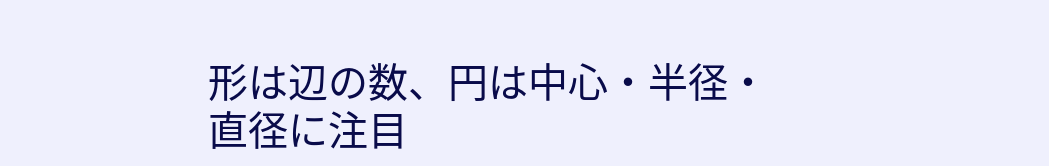形は辺の数、円は中心・半径・直径に注目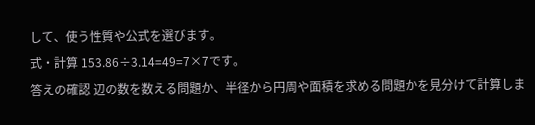して、使う性質や公式を選びます。
式・計算 153.86÷3.14=49=7×7です。
答えの確認 辺の数を数える問題か、半径から円周や面積を求める問題かを見分けて計算しま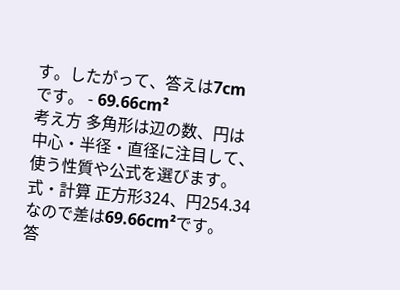す。したがって、答えは7cmです。 - 69.66cm²
考え方 多角形は辺の数、円は中心・半径・直径に注目して、使う性質や公式を選びます。
式・計算 正方形324、円254.34なので差は69.66cm²です。
答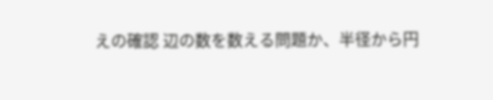えの確認 辺の数を数える問題か、半径から円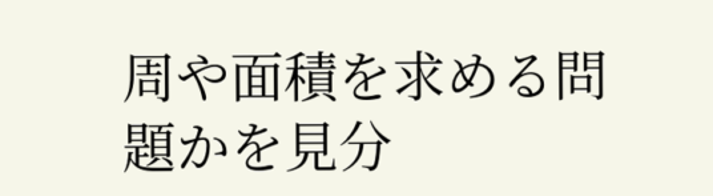周や面積を求める問題かを見分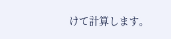けて計算します。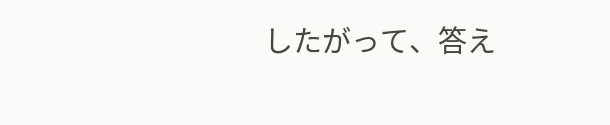したがって、答え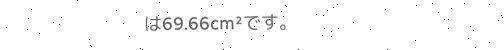は69.66cm²です。